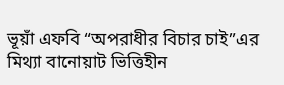ভূয়াঁ এফবি “অপরাধীর বিচার চাই”এর মিথ্যা বানোয়াট ভিত্তিহীন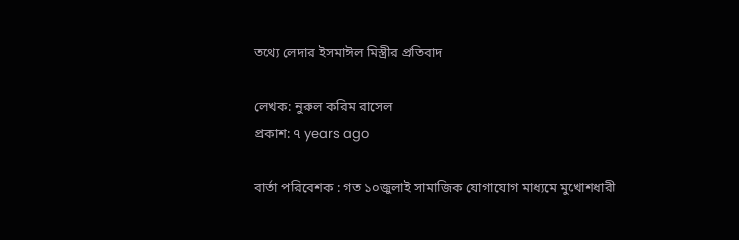তথ্যে লেদার ইসমাঈল মিস্ত্রীর প্রতিবাদ

লেখক: নুরুল করিম রাসেল
প্রকাশ: ৭ years ago

বার্তা পরিবেশক : গত ১০জুলাই সামাজিক যোগাযোগ মাধ্যমে মুখোশধারী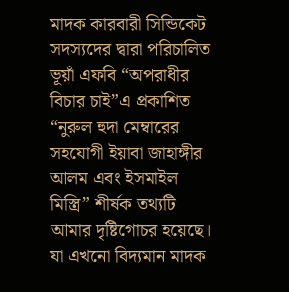মাদক কারবারী সিন্ডিকেট সদস্যদের দ্বারা পরিচালিত ভূয়াঁ এফবি “অপরাধীর বিচার চাই”এ প্রকাশিত “নুরুল হুদা মেম্বারের সহযোগী ইয়াবা জাহাঙ্গীর আলম এবং ইসমাইল মিস্ত্রি” শীর্ষক তথ্যটি আমার দৃষ্টিগোচর হয়েছে। যা এখনো বিদ্যমান মাদক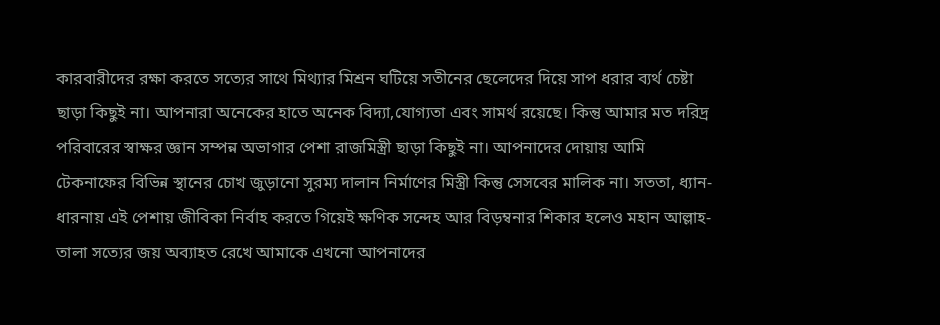কারবারীদের রক্ষা করতে সত্যের সাথে মিথ্যার মিশ্রন ঘটিয়ে সতীনের ছেলেদের দিয়ে সাপ ধরার ব্যর্থ চেষ্টা ছাড়া কিছুই না। আপনারা অনেকের হাতে অনেক বিদ্যা,যোগ্যতা এবং সামর্থ রয়েছে। কিন্তু আমার মত দরিদ্র পরিবারের স্বাক্ষর জ্ঞান সম্পন্ন অভাগার পেশা রাজমিস্ত্রী ছাড়া কিছুই না। আপনাদের দোয়ায় আমি টেকনাফের বিভিন্ন স্থানের চোখ জুড়ানো সুরম্য দালান নির্মাণের মিস্ত্রী কিন্তু সেসবের মালিক না। সততা, ধ্যান-ধারনায় এই পেশায় জীবিকা নির্বাহ করতে গিয়েই ক্ষণিক সন্দেহ আর বিড়ম্বনার শিকার হলেও মহান আল্লাহ-তালা সত্যের জয় অব্যাহত রেখে আমাকে এখনো আপনাদের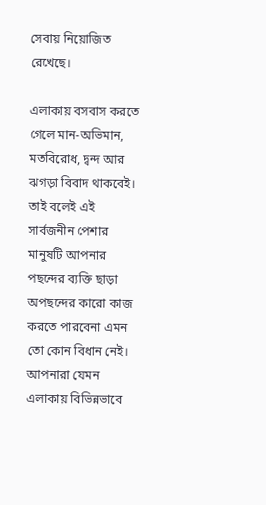সেবায় নিয়োজিত রেখেছে।

এলাকায় বসবাস করতে গেলে মান-অভিমান, মতবিরোধ, দ্বন্দ আর ঝগড়া বিবাদ থাকবেই। তাই বলেই এই সার্বজনীন পেশার মানুষটি আপনার পছন্দের ব্যক্তি ছাড়া অপছন্দের কারো কাজ করতে পারবেনা এমন তো কোন বিধান নেই। আপনারা যেমন এলাকায় বিভিন্নভাবে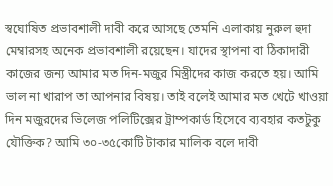স্বঘোষিত প্রভাবশালী দাবী করে আসছে তেমনি এলাকায় নুরুল হুদা মেম্বারসহ অনেক প্রভাবশালী রয়েছেন। যাদের স্থাপনা বা ঠিকাদারী কাজের জন্য আমার মত দিন-মজুর মিস্ত্রীদের কাজ করতে হয়। আমি ভাল না খারাপ তা আপনার বিষয়। তাই বলেই আমার মত খেটে খাওয়া দিন মজুরদের ভিলেজ পলিটিক্সের ট্রাম্পকার্ড হিসেবে ব্যবহার কতটুকু যৌক্তিক? আমি ৩০-৩৫কোটি টাকার মালিক বলে দাবী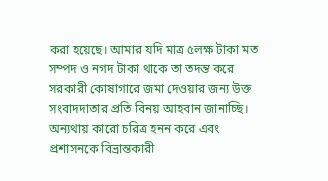করা হয়েছে। আমার যদি মাত্র ৫লক্ষ টাকা মত সম্পদ ও নগদ টাকা থাকে তা তদন্ত করে সরকারী কোষাগারে জমা দেওয়ার জন্য উক্ত সংবাদদাতার প্রতি বিনয় আহবান জানাচ্ছি। অন্যথায় কারো চরিত্র হনন করে এবং প্রশাসনকে বিভ্রান্তকারী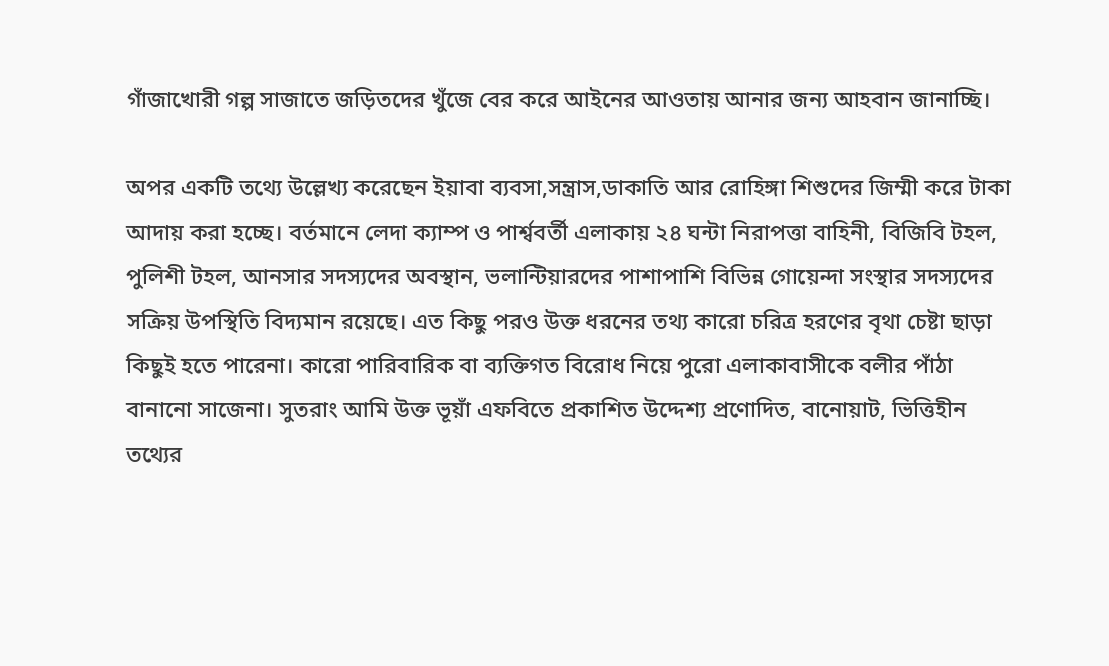গাঁজাখোরী গল্প সাজাতে জড়িতদের খুঁজে বের করে আইনের আওতায় আনার জন্য আহবান জানাচ্ছি।

অপর একটি তথ্যে উল্লেখ্য করেছেন ইয়াবা ব্যবসা,সন্ত্রাস,ডাকাতি আর রোহিঙ্গা শিশুদের জিম্মী করে টাকা আদায় করা হচ্ছে। বর্তমানে লেদা ক্যাম্প ও পার্শ্ববর্তী এলাকায় ২৪ ঘন্টা নিরাপত্তা বাহিনী, বিজিবি টহল, পুলিশী টহল, আনসার সদস্যদের অবস্থান, ভলান্টিয়ারদের পাশাপাশি বিভিন্ন গোয়েন্দা সংস্থার সদস্যদের সক্রিয় উপস্থিতি বিদ্যমান রয়েছে। এত কিছু পরও উক্ত ধরনের তথ্য কারো চরিত্র হরণের বৃথা চেষ্টা ছাড়া কিছুই হতে পারেনা। কারো পারিবারিক বা ব্যক্তিগত বিরোধ নিয়ে পুরো এলাকাবাসীকে বলীর পাঁঠা বানানো সাজেনা। সুতরাং আমি উক্ত ভূয়াঁ এফবিতে প্রকাশিত উদ্দেশ্য প্রণোদিত, বানোয়াট, ভিত্তিহীন তথ্যের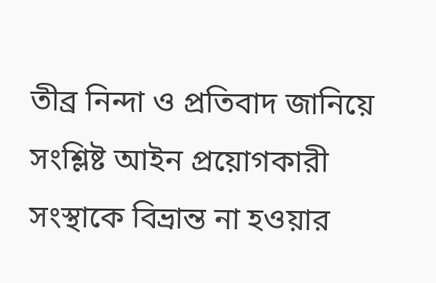তীব্র নিন্দা ও প্রতিবাদ জানিয়ে সংশ্লিষ্ট আইন প্রয়োগকারী সংস্থাকে বিভ্রান্ত না হওয়ার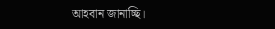আহবান জানাচ্ছি।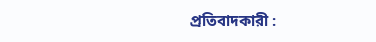প্রতিবাদকারী :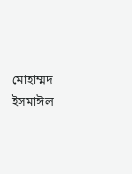মোহাম্মদ ইসমাঈল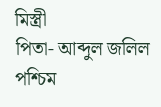মিস্ত্রী
পিতা- আব্দুল জলিল
পশ্চিম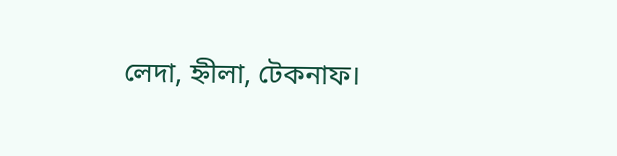লেদা, হ্নীলা, টেকনাফ।